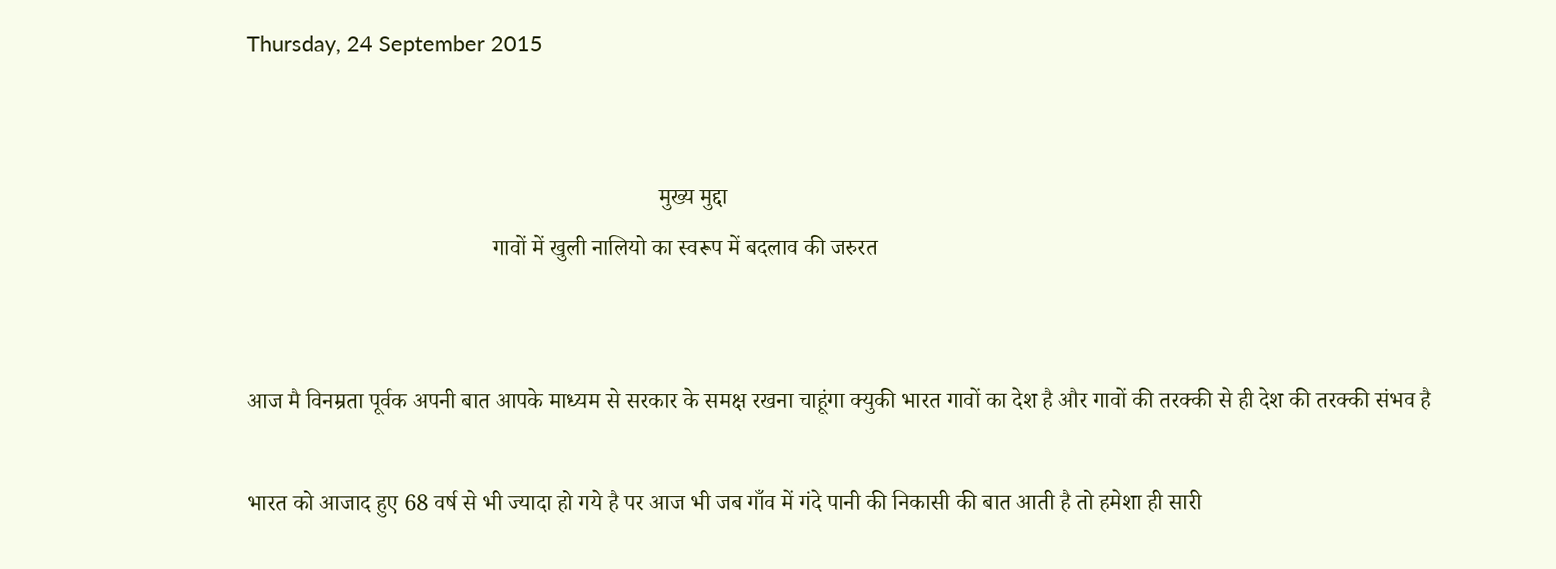Thursday, 24 September 2015


                                                                        मुख्य मुद्दा
                                           गावों में खुली नालियो का स्वरूप में बदलाव की जरुरत


आज मै विनम्रता पूर्वक अपनी बात आपके माध्यम से सरकार के समक्ष रखना चाहूंगा क्युकी भारत गावों का देश है और गावों की तरक्की से ही देश की तरक्की संभव है

भारत को आजाद हुए 68 वर्ष से भी ज्यादा हो गये है पर आज भी जब गाँव में गंदे पानी की निकासी की बात आती है तो हमेशा ही सारी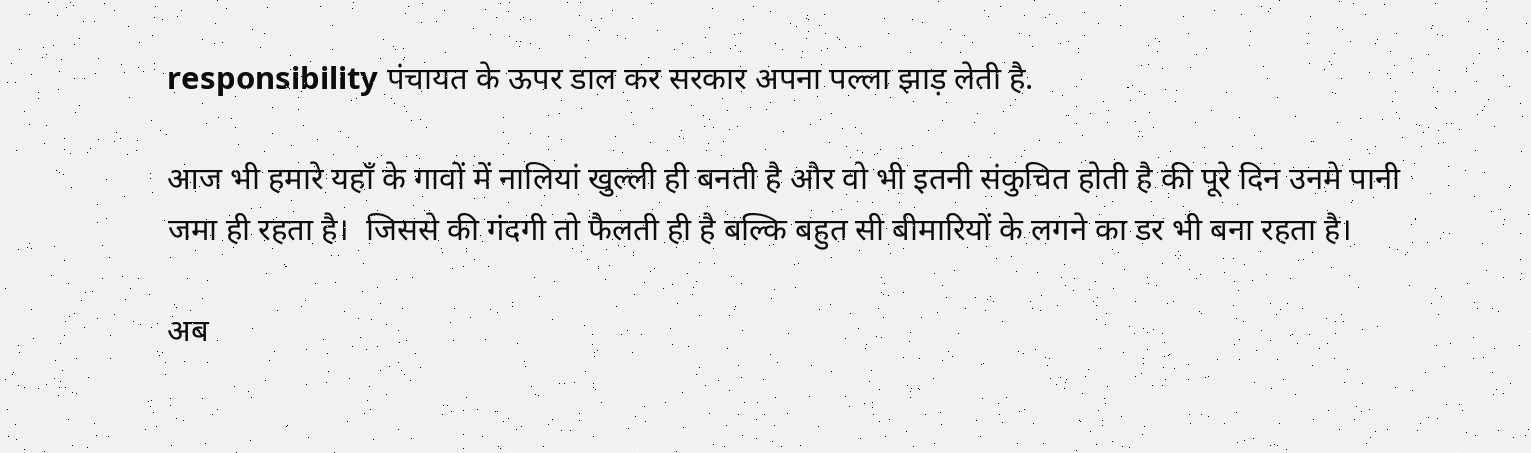responsibility पंचायत के ऊपर डाल कर सरकार अपना पल्ला झाड़ लेती है.

आज भी हमारे यहाँ के गावों में नालियां खुल्ली ही बनती है और वो भी इतनी संकुचित होती है की पूरे दिन उनमे पानी जमा ही रहता है।  जिससे की गंदगी तो फैलती ही है बल्कि बहुत सी बीमारियों के लगने का डर भी बना रहता है।

अब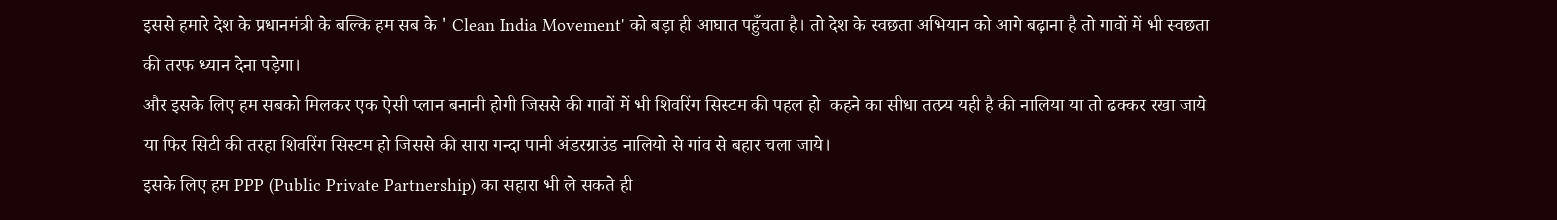इससे हमारे देश के प्रधानमंत्री के बल्कि हम सब के ' Clean India Movement' को बड़ा ही आघात पहुँचता है। तो देश के स्वछता अभियान को आगे बढ़ाना है तो गावों में भी स्वछता की तरफ ध्यान देना पड़ेगा।
और इसके लिए हम सबको मिलकर एक ऐसी प्लान बनानी होगी जिससे की गावों में भी शिवरिंग सिस्टम की पहल हो  कहने का सीधा तत्प्र्य यही है की नालिया या तो ढक्कर रखा जाये या फिर सिटी की तरहा शिवरिंग सिस्टम हो जिससे की सारा गन्दा पानी अंडरग्राउंड नालियो से गांव से बहार चला जाये।
इसके लिए हम PPP (Public Private Partnership) का सहारा भी ले सकते ही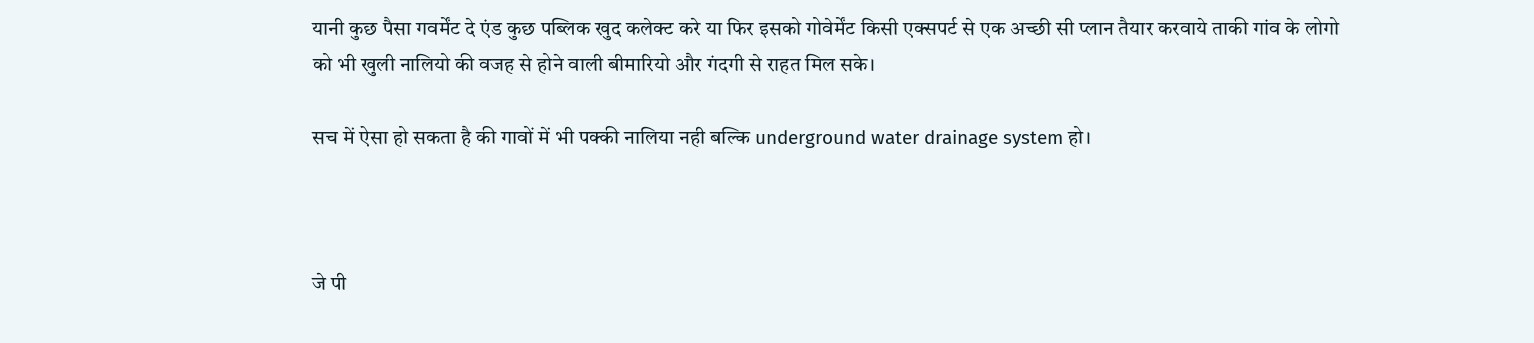यानी कुछ पैसा गवर्मेंट दे एंड कुछ पब्लिक खुद कलेक्ट करे या फिर इसको गोवेर्मेंट किसी एक्सपर्ट से एक अच्छी सी प्लान तैयार करवाये ताकी गांव के लोगो को भी खुली नालियो की वजह से होने वाली बीमारियो और गंदगी से राहत मिल सके।

सच में ऐसा हो सकता है की गावों में भी पक्की नालिया नही बल्कि underground water drainage system हो।



जे पी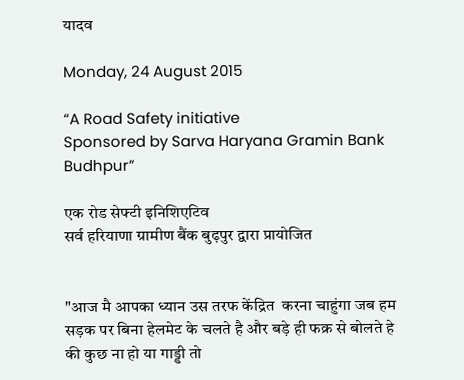यादव

Monday, 24 August 2015

“A Road Safety initiative
Sponsored by Sarva Haryana Gramin Bank Budhpur”

एक रोड सेफ्टी इनिशिएटिव
सर्व हरियाणा ग्रामीण बैंक बुढ़पुर द्वारा प्रायोजित


"आज मै आपका ध्यान उस तरफ केंद्रित  करना चाहुंगा जब हम सड़क पर बिना हेलमेट के चलते है और बड़े ही फक्र से बोलते हे की कुछ ना हो या गाड्डी तो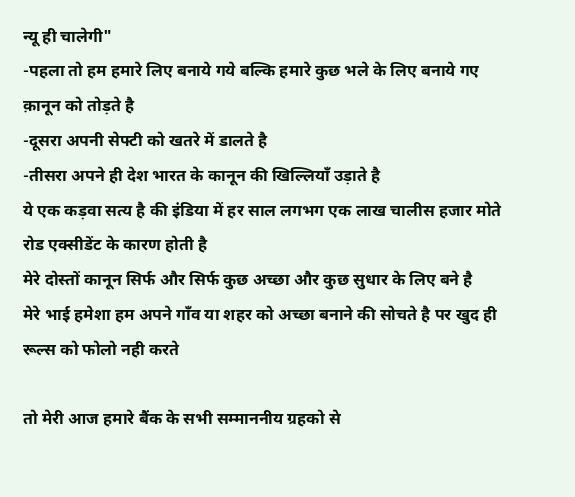न्यू ही चालेगी"
-पहला तो हम हमारे लिए बनाये गये बल्कि हमारे कुछ भले के लिए बनाये गए क़ानून को तोड़ते है
-दूसरा अपनी सेफ्टी को खतरे में डालते है
-तीसरा अपने ही देश भारत के कानून की खिल्लियाँ उड़ाते है
ये एक कड़वा सत्य है की इंडिया में हर साल लगभग एक लाख चालीस हजार मोते रोड एक्सीडेंट के कारण होती है
मेरे दोस्तों कानून सिर्फ और सिर्फ कुछ अच्छा और कुछ सुधार के लिए बने है
मेरे भाई हमेशा हम अपने गाँव या शहर को अच्छा बनाने की सोचते है पर खुद ही रूल्स को फोलो नही करते

तो मेरी आज हमारे बैंक के सभी सम्माननीय ग्रहको से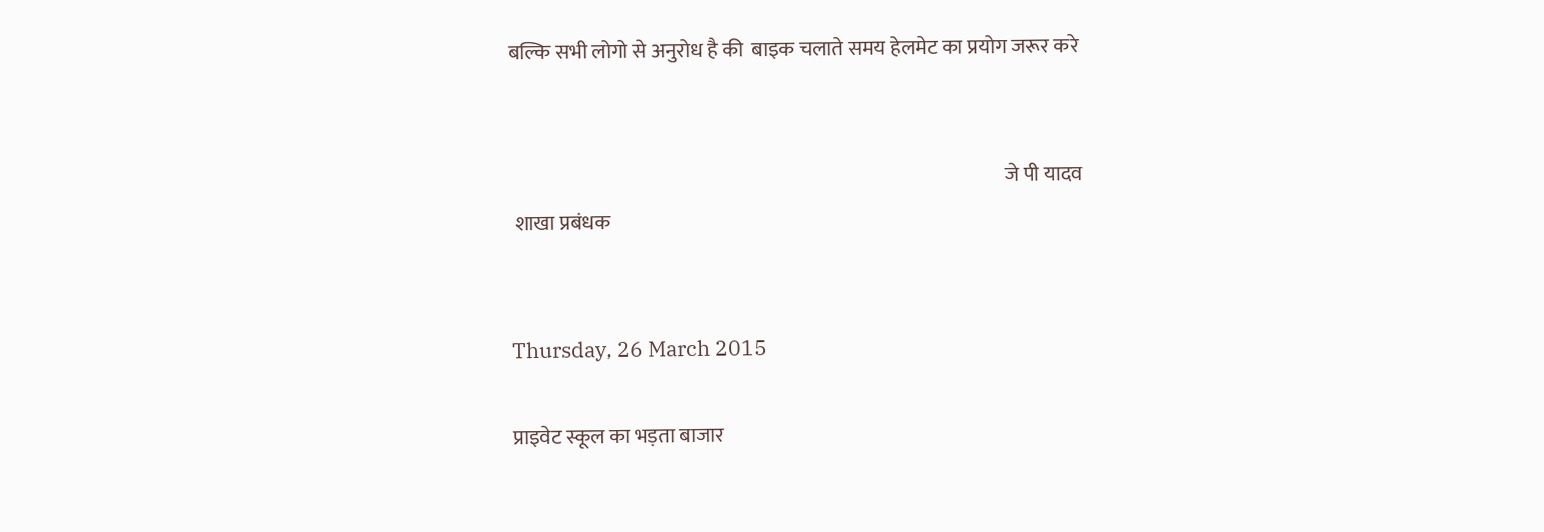बल्कि सभी लोगो से अनुरोध है की  बाइक चलाते समय हेलमेट का प्रयोग जरूर करे


                                                                                                                            जे पी यादव
 शाखा प्रबंधक


Thursday, 26 March 2015

प्राइवेट स्कूल का भड़ता बाजार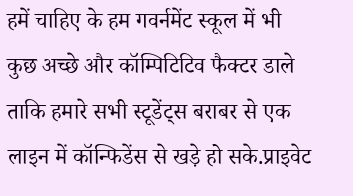हमें चाहिए के हम गवर्नमेंट स्कूल में भी कुछ अच्छे और कॉम्पिटिटिव फैक्टर डाले ताकि हमारे सभी स्टूडेंट्स बराबर से एक लाइन में कॉन्फिडेंस से खड़े हो सके.प्राइवेट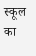स्कूल का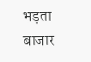भड़ता बाजार